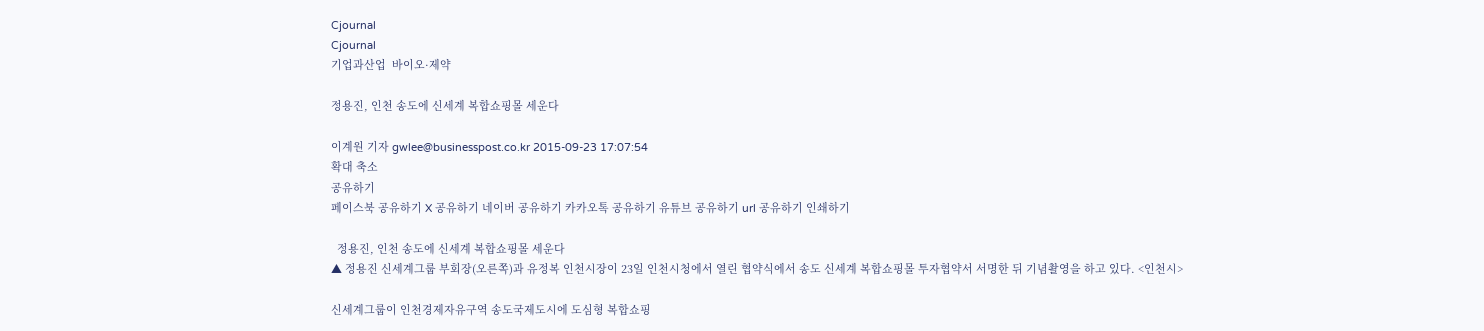Cjournal
Cjournal
기업과산업  바이오·제약

정용진, 인천 송도에 신세계 복합쇼핑몰 세운다

이계원 기자 gwlee@businesspost.co.kr 2015-09-23 17:07:54
확대 축소
공유하기
페이스북 공유하기 X 공유하기 네이버 공유하기 카카오톡 공유하기 유튜브 공유하기 url 공유하기 인쇄하기

  정용진, 인천 송도에 신세계 복합쇼핑몰 세운다
▲ 정용진 신세계그룹 부회장(오른쪽)과 유정복 인천시장이 23일 인천시청에서 열린 협약식에서 송도 신세계 복합쇼핑몰 투자협약서 서명한 뒤 기념촬영을 하고 있다. <인천시>

신세계그룹이 인천경제자유구역 송도국제도시에 도심형 복합쇼핑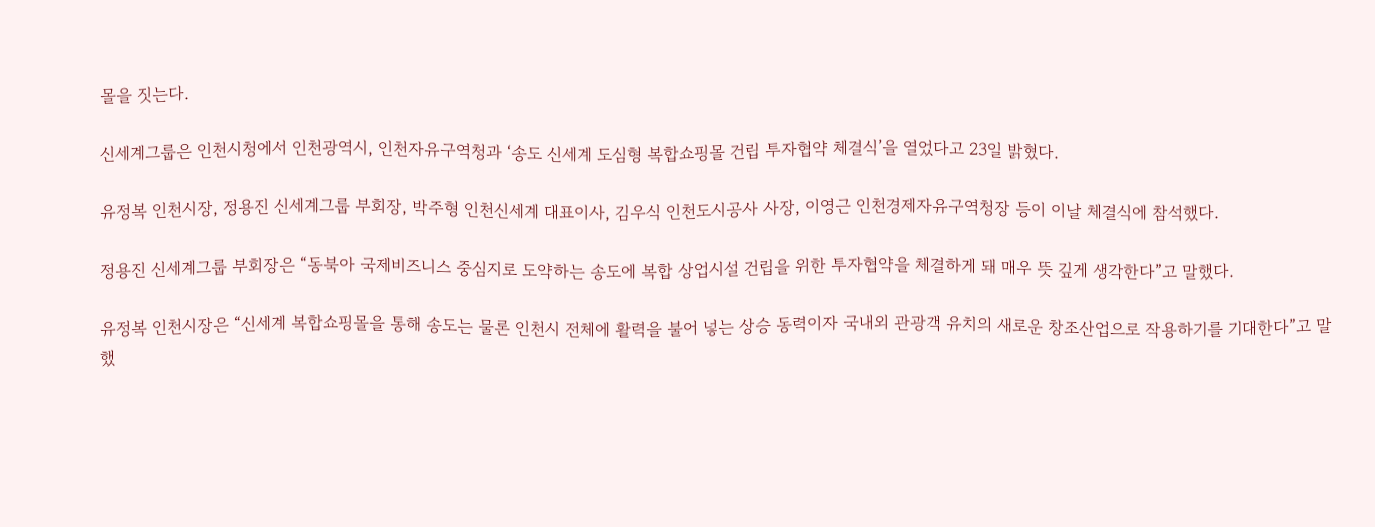몰을 짓는다.

신세계그룹은 인천시청에서 인천광역시, 인천자유구역청과 ‘송도 신세계 도심형 복합쇼핑몰 건립 투자협약 체결식’을 열었다고 23일 밝혔다.

유정복 인천시장, 정용진 신세계그룹 부회장, 박주형 인천신세계 대표이사, 김우식 인천도시공사 사장, 이영근 인천경제자유구역청장 등이 이날 체결식에 참석했다.

정용진 신세계그룹 부회장은 “동북아 국제비즈니스 중심지로 도약하는 송도에 복합 상업시설 건립을 위한 투자협약을 체결하게 돼 매우 뜻 깊게 생각한다”고 말했다.

유정복 인천시장은 “신세계 복합쇼핑몰을 통해 송도는 물론 인천시 전체에 활력을 불어 넣는 상승 동력이자 국내외 관광객 유치의 새로운 창조산업으로 작용하기를 기대한다”고 말했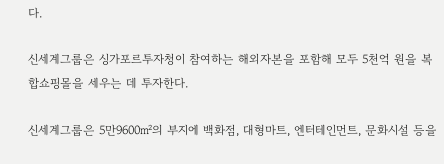다.

신세계그룹은 싱가포르투자청이 참여하는 해외자본을 포함해 모두 5천억 원을 복합쇼핑몰을 세우는 데 투자한다.

신세계그룹은 5만9600㎡의 부지에 백화점, 대형마트, 엔터테인먼트, 문화시설 등을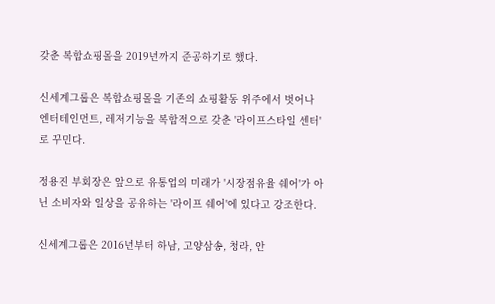갖춘 복합쇼핑몰을 2019년까지 준공하기로 했다.

신세계그룹은 복합쇼핑몰을 기존의 쇼핑활동 위주에서 벗어나 엔터테인먼트, 레저기능을 복합적으로 갖춘 '라이프스타일 센터'로 꾸민다.

정용진 부회장은 앞으로 유통업의 미래가 '시장점유율 쉐어'가 아닌 소비자와 일상을 공유하는 '라이프 쉐어'에 있다고 강조한다.

신세계그룹은 2016년부터 하남, 고양삼송, 청라, 안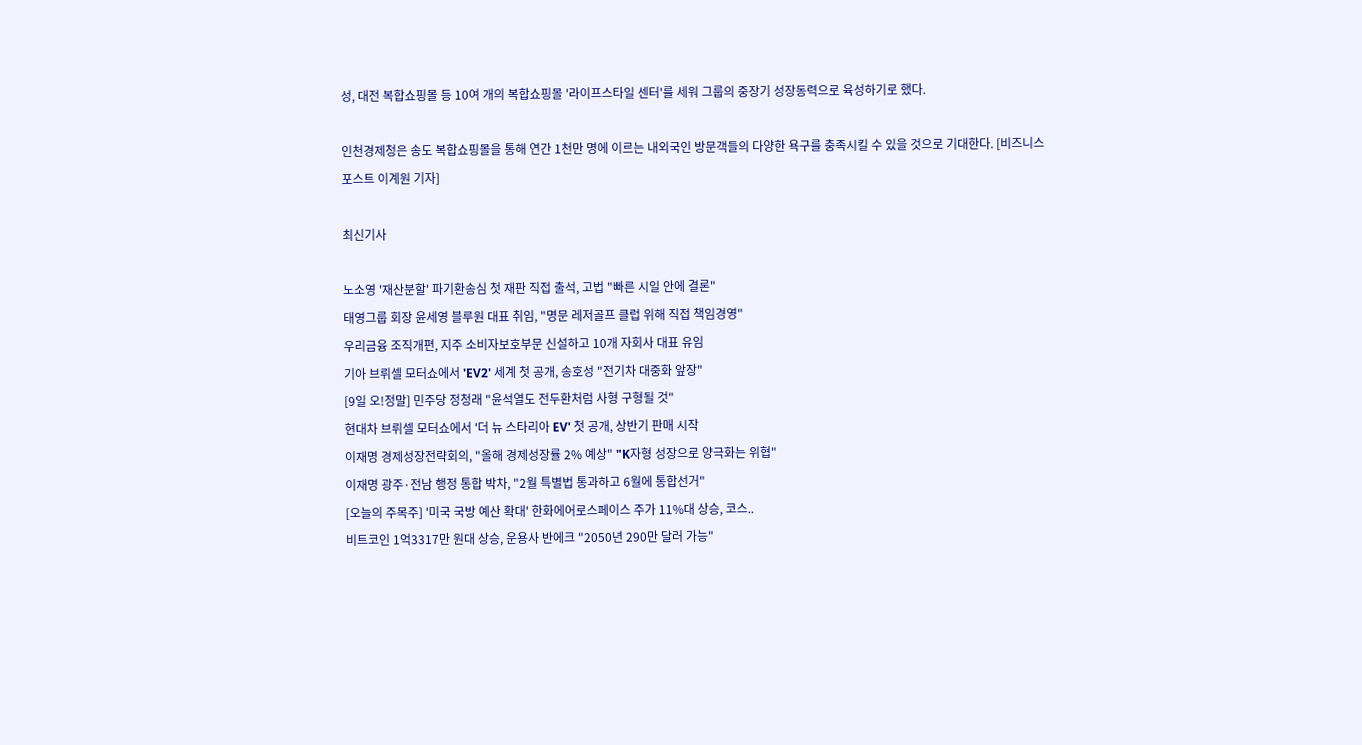성, 대전 복합쇼핑몰 등 10여 개의 복합쇼핑몰 '라이프스타일 센터'를 세워 그룹의 중장기 성장동력으로 육성하기로 했다.

인천경제청은 송도 복합쇼핑몰을 통해 연간 1천만 명에 이르는 내외국인 방문객들의 다양한 욕구를 충족시킬 수 있을 것으로 기대한다. [비즈니스포스트 이계원 기자]

최신기사

노소영 '재산분할' 파기환송심 첫 재판 직접 출석, 고법 "빠른 시일 안에 결론"
태영그룹 회장 윤세영 블루원 대표 취임, "명문 레저골프 클럽 위해 직접 책임경영"
우리금융 조직개편, 지주 소비자보호부문 신설하고 10개 자회사 대표 유임
기아 브뤼셀 모터쇼에서 'EV2' 세계 첫 공개, 송호성 "전기차 대중화 앞장"
[9일 오!정말] 민주당 정청래 "윤석열도 전두환처럼 사형 구형될 것"
현대차 브뤼셀 모터쇼에서 '더 뉴 스타리아 EV' 첫 공개, 상반기 판매 시작
이재명 경제성장전략회의, "올해 경제성장률 2% 예상" "K자형 성장으로 양극화는 위협"
이재명 광주·전남 행정 통합 박차, "2월 특별법 통과하고 6월에 통합선거"
[오늘의 주목주] '미국 국방 예산 확대' 한화에어로스페이스 주가 11%대 상승, 코스..
비트코인 1억3317만 원대 상승, 운용사 반에크 "2050년 290만 달러 가능"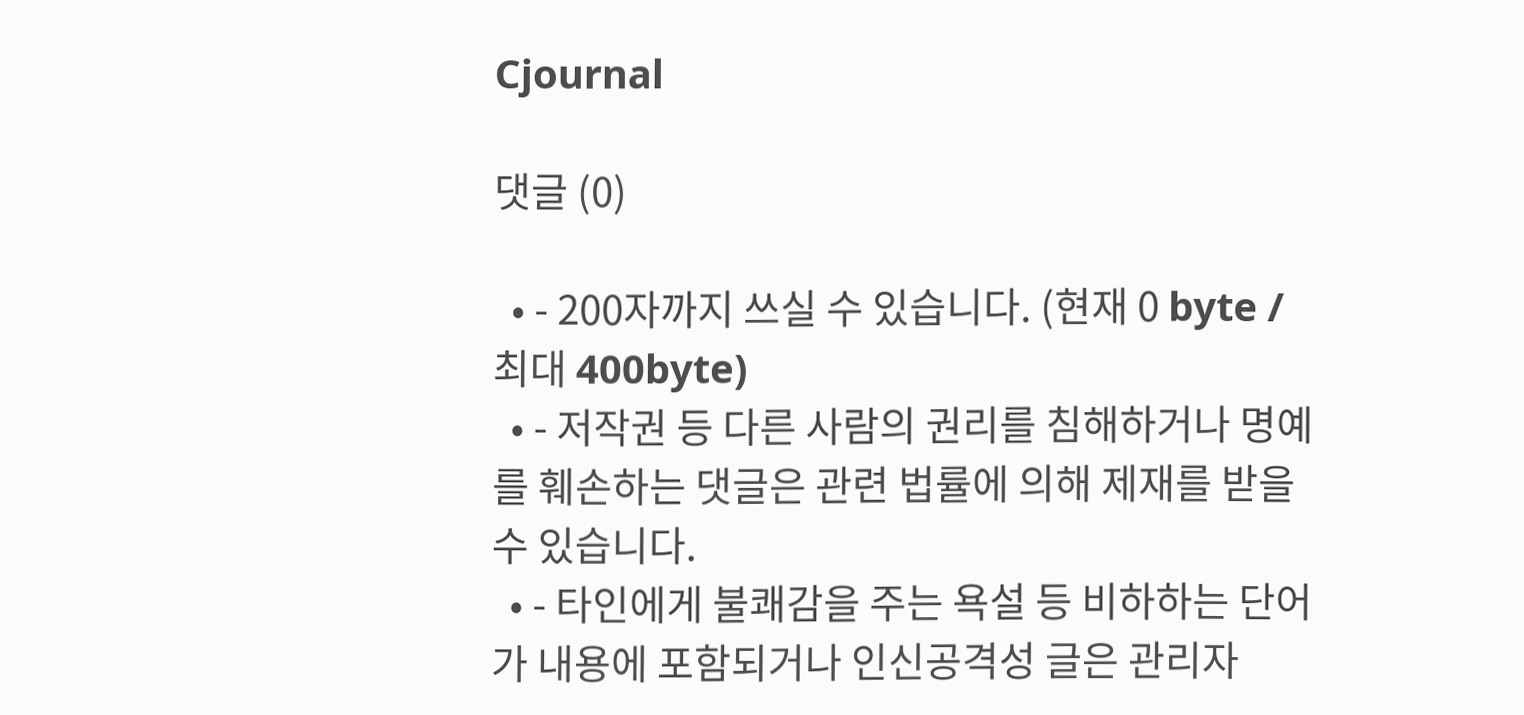Cjournal

댓글 (0)

  • - 200자까지 쓰실 수 있습니다. (현재 0 byte / 최대 400byte)
  • - 저작권 등 다른 사람의 권리를 침해하거나 명예를 훼손하는 댓글은 관련 법률에 의해 제재를 받을 수 있습니다.
  • - 타인에게 불쾌감을 주는 욕설 등 비하하는 단어가 내용에 포함되거나 인신공격성 글은 관리자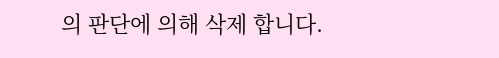의 판단에 의해 삭제 합니다.